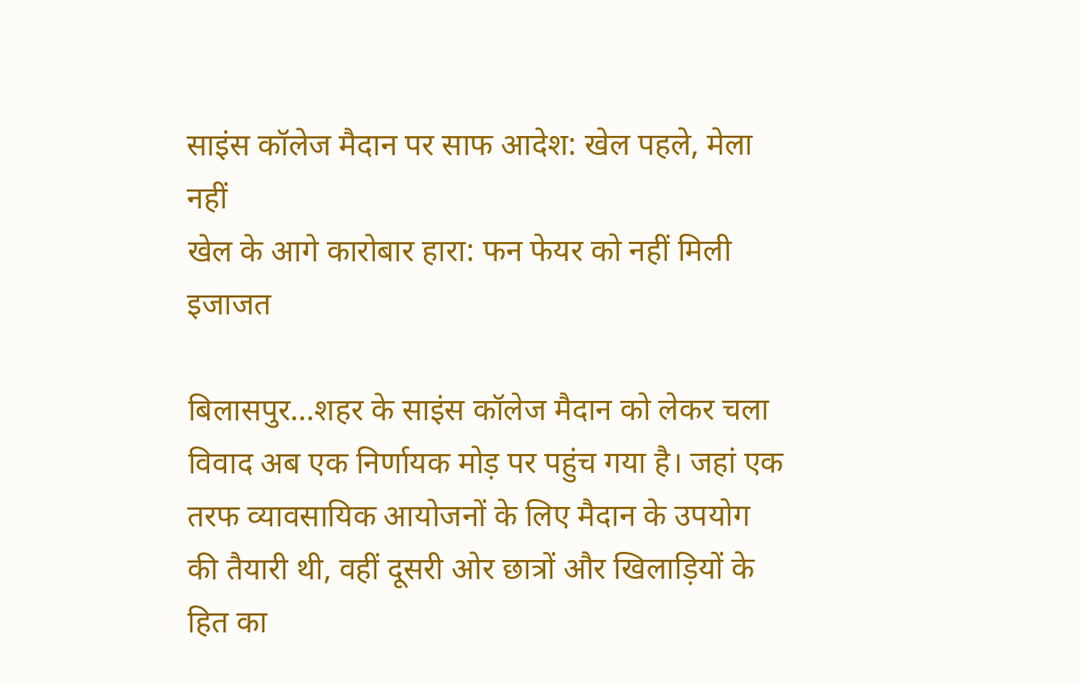साइंस कॉलेज मैदान पर साफ आदेश: खेल पहले, मेला नहीं
खेल के आगे कारोबार हारा: फन फेयर को नहीं मिली इजाजत

बिलासपुर…शहर के साइंस कॉलेज मैदान को लेकर चला विवाद अब एक निर्णायक मोड़ पर पहुंच गया है। जहां एक तरफ व्यावसायिक आयोजनों के लिए मैदान के उपयोग की तैयारी थी, वहीं दूसरी ओर छात्रों और खिलाड़ियों के हित का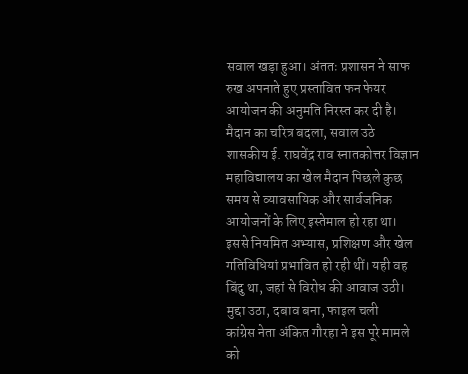सवाल खड़ा हुआ। अंततः प्रशासन ने साफ रुख अपनाते हुए प्रस्तावित फन फेयर आयोजन की अनुमति निरस्त कर दी है।
मैदान का चरित्र बदला, सवाल उठे
शासकीय ई. राघवेंद्र राव स्नातकोत्तर विज्ञान महाविद्यालय का खेल मैदान पिछले कुछ समय से व्यावसायिक और सार्वजनिक आयोजनों के लिए इस्तेमाल हो रहा था। इससे नियमित अभ्यास, प्रशिक्षण और खेल गतिविधियां प्रभावित हो रही थीं। यही वह बिंदु था, जहां से विरोध की आवाज उठी।
मुद्दा उठा, दबाव बना, फाइल चली
कांग्रेस नेता अंकित गौरहा ने इस पूरे मामले को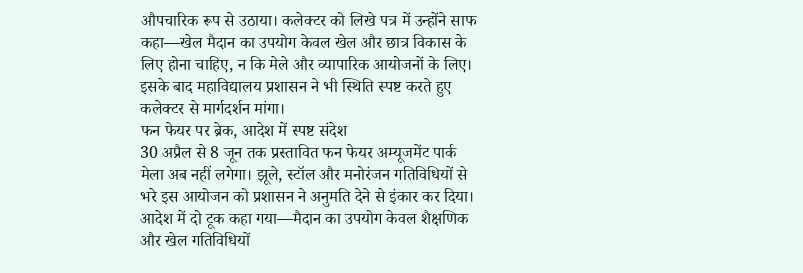औपचारिक रूप से उठाया। कलेक्टर को लिखे पत्र में उन्होंने साफ कहा—खेल मैदान का उपयोग केवल खेल और छात्र विकास के लिए होना चाहिए, न कि मेले और व्यापारिक आयोजनों के लिए। इसके बाद महाविद्यालय प्रशासन ने भी स्थिति स्पष्ट करते हुए कलेक्टर से मार्गदर्शन मांगा।
फन फेयर पर ब्रेक, आदेश में स्पष्ट संदेश
30 अप्रैल से 8 जून तक प्रस्तावित फन फेयर अम्यूजमेंट पार्क मेला अब नहीं लगेगा। झूले, स्टॉल और मनोरंजन गतिविधियों से भरे इस आयोजन को प्रशासन ने अनुमति देने से इंकार कर दिया। आदेश में दो टूक कहा गया—मैदान का उपयोग केवल शैक्षणिक और खेल गतिविधियों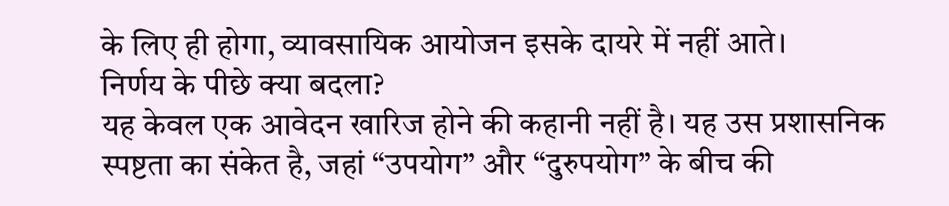के लिए ही होगा, व्यावसायिक आयोजन इसके दायरे में नहीं आते।
निर्णय के पीछे क्या बदला?
यह केवल एक आवेदन खारिज होने की कहानी नहीं है। यह उस प्रशासनिक स्पष्टता का संकेत है, जहां “उपयोग” और “दुरुपयोग” के बीच की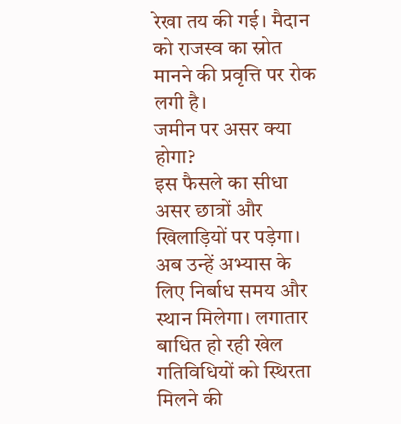रेखा तय की गई। मैदान को राजस्व का स्रोत मानने की प्रवृत्ति पर रोक लगी है।
जमीन पर असर क्या होगा?
इस फैसले का सीधा असर छात्रों और खिलाड़ियों पर पड़ेगा। अब उन्हें अभ्यास के लिए निर्बाध समय और स्थान मिलेगा। लगातार बाधित हो रही खेल गतिविधियों को स्थिरता मिलने की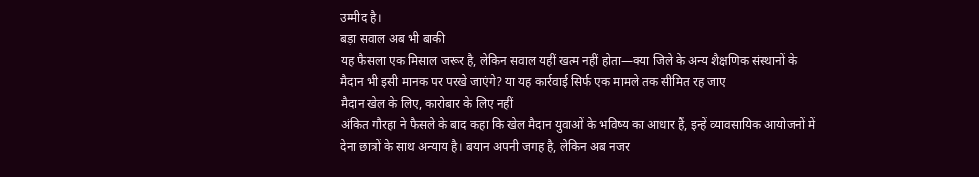उम्मीद है।
बड़ा सवाल अब भी बाकी
यह फैसला एक मिसाल जरूर है, लेकिन सवाल यहीं खत्म नहीं होता—क्या जिले के अन्य शैक्षणिक संस्थानों के मैदान भी इसी मानक पर परखे जाएंगे? या यह कार्रवाई सिर्फ एक मामले तक सीमित रह जाए
मैदान खेल के लिए, कारोबार के लिए नहीं
अंकित गौरहा ने फैसले के बाद कहा कि खेल मैदान युवाओं के भविष्य का आधार हैं, इन्हें व्यावसायिक आयोजनों में देना छात्रों के साथ अन्याय है। बयान अपनी जगह है, लेकिन अब नजर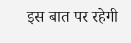इस बात पर रहेगी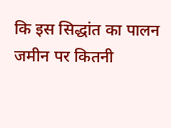कि इस सिद्धांत का पालन जमीन पर कितनी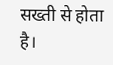सख्ती से होता है।